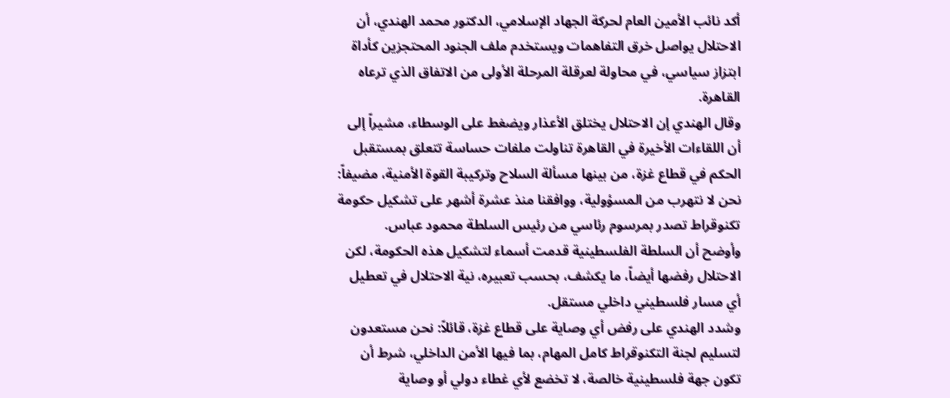أكد نائب الأمين العام لحركة الجهاد الإسلامي، الدكتور محمد الهندي، أن الاحتلال يواصل خرق التفاهمات ويستخدم ملف الجنود المحتجزين كأداة ابتزاز سياسي، في محاولة لعرقلة المرحلة الأولى من الاتفاق الذي ترعاه القاهرة.
وقال الهندي إن الاحتلال يختلق الأعذار ويضغط على الوسطاء، مشيراً إلى أن اللقاءات الأخيرة في القاهرة تناولت ملفات حساسة تتعلق بمستقبل الحكم في قطاع غزة، من بينها مسألة السلاح وتركيبة القوة الأمنية، مضيفاً: نحن لا نتهرب من المسؤولية، ووافقنا منذ عشرة أشهر على تشكيل حكومة تكنوقراط تصدر بمرسوم رئاسي من رئيس السلطة محمود عباس.
وأوضح أن السلطة الفلسطينية قدمت أسماء لتشكيل هذه الحكومة، لكن الاحتلال رفضها أيضاً، ما يكشف، بحسب تعبيره، نية الاحتلال في تعطيل أي مسار فلسطيني داخلي مستقل.
وشدد الهندي على رفض أي وصاية على قطاع غزة، قائلاً: نحن مستعدون لتسليم لجنة التكنوقراط كامل المهام، بما فيها الأمن الداخلي، شرط أن تكون جهة فلسطينية خالصة، لا تخضع لأي غطاء دولي أو وصاية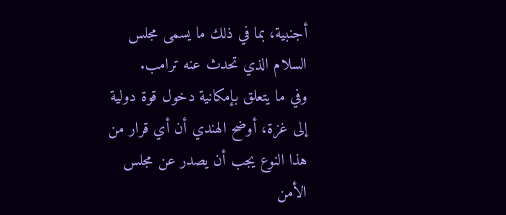أجنبية، بما في ذلك ما يسمى مجلس السلام الذي تحدث عنه ترامب.
وفي ما يتعلق بإمكانية دخول قوة دولية إلى غزة، أوضح الهندي أن أي قرار من هذا النوع يجب أن يصدر عن مجلس الأمن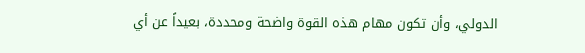الدولي، وأن تكون مهام هذه القوة واضحة ومحددة، بعيداً عن أي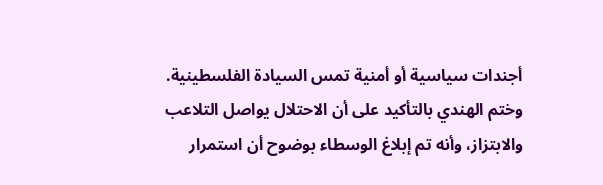أجندات سياسية أو أمنية تمس السيادة الفلسطينية.
وختم الهندي بالتأكيد على أن الاحتلال يواصل التلاعب والابتزاز، وأنه تم إبلاغ الوسطاء بوضوح أن استمرار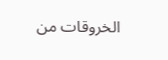الخروقات من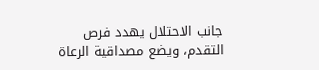جانب الاحتلال يهدد فرص التقدم، ويضع مصداقية الرعاة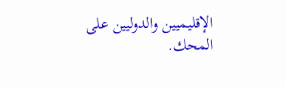الإقليميين والدوليين على المحك.